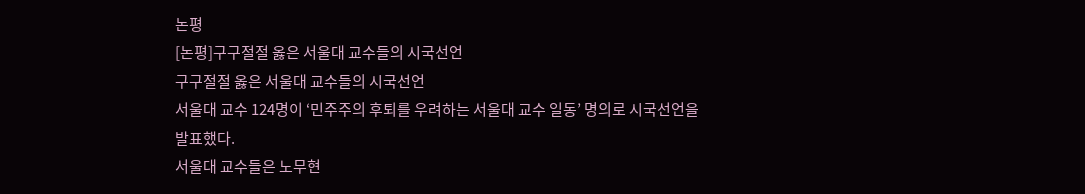논평
[논평]구구절절 옳은 서울대 교수들의 시국선언
구구절절 옳은 서울대 교수들의 시국선언
서울대 교수 124명이 ‘민주주의 후퇴를 우려하는 서울대 교수 일동’ 명의로 시국선언을 발표했다.
서울대 교수들은 노무현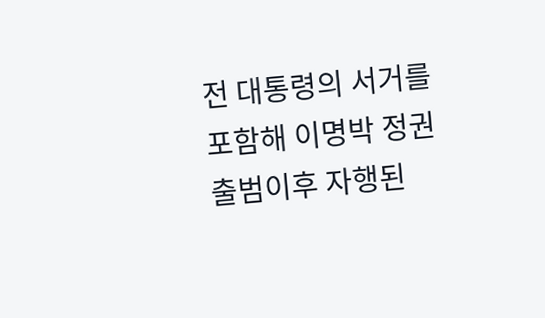전 대통령의 서거를 포함해 이명박 정권 출범이후 자행된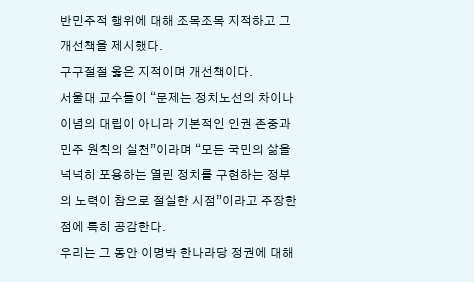반민주적 행위에 대해 조목조목 지적하고 그 개선책을 제시했다.
구구절절 옳은 지적이며 개선책이다.
서울대 교수들이 “문제는 정치노선의 차이나 이념의 대립이 아니라 기본적인 인권 존중과 민주 원칙의 실천”이라며 “모든 국민의 삶을 넉넉히 포용하는 열린 정치를 구현하는 정부의 노력이 참으로 절실한 시점”이라고 주장한 점에 특히 공감한다.
우리는 그 동안 이명박 한나라당 정권에 대해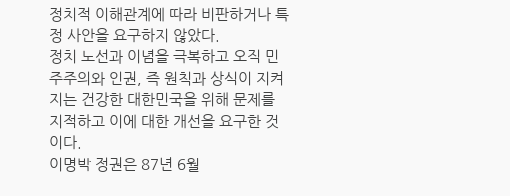정치적 이해관계에 따라 비판하거나 특정 사안을 요구하지 않았다.
정치 노선과 이념을 극복하고 오직 민주주의와 인권, 즉 원칙과 상식이 지켜지는 건강한 대한민국을 위해 문제를 지적하고 이에 대한 개선을 요구한 것이다.
이명박 정권은 87년 6월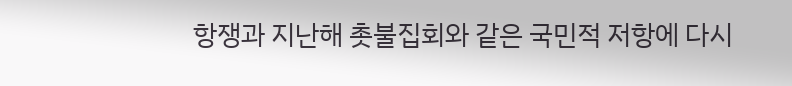항쟁과 지난해 촛불집회와 같은 국민적 저항에 다시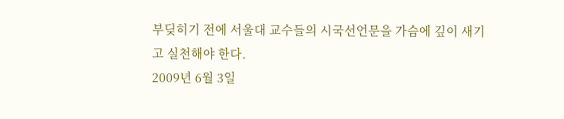부딪히기 전에 서울대 교수들의 시국선언문을 가슴에 깊이 새기고 실천해야 한다.
2009년 6월 3일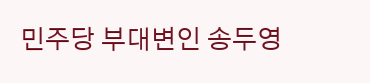민주당 부대변인 송두영